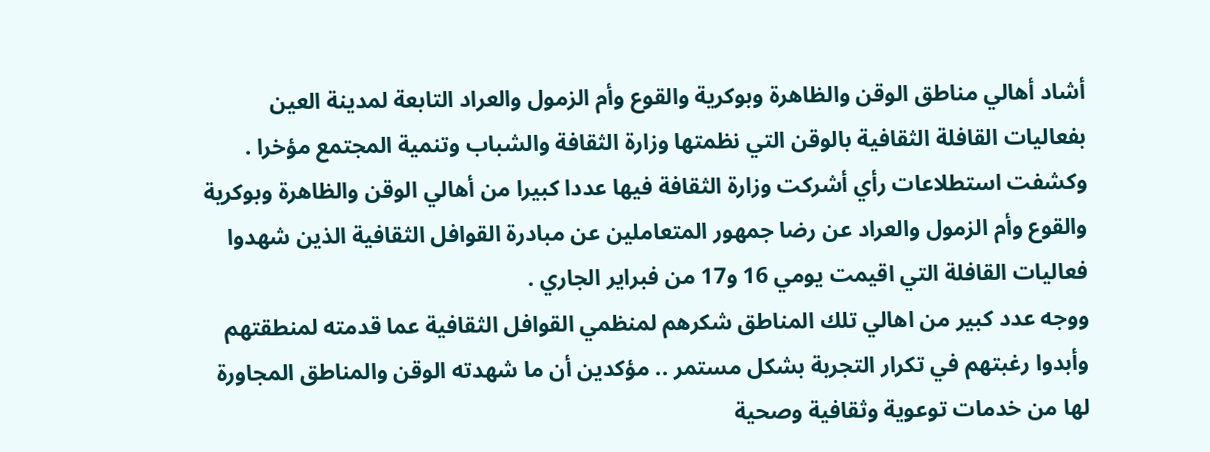أشاد أهالي مناطق الوقن والظاهرة وبوكرية والقوع وأم الزمول والعراد التابعة لمدينة العين بفعاليات القافلة الثقافية بالوقن التي نظمتها وزارة الثقافة والشباب وتنمية المجتمع مؤخرا .
وكشفت استطلاعات رأي أشركت وزارة الثقافة فيها عددا كبيرا من أهالي الوقن والظاهرة وبوكرية والقوع وأم الزمول والعراد عن رضا جمهور المتعاملين عن مبادرة القوافل الثقافية الذين شهدوا فعاليات القافلة التي اقيمت يومي 16 و17 من فبراير الجاري .
ووجه عدد كبير من اهالي تلك المناطق شكرهم لمنظمي القوافل الثقافية عما قدمته لمنطقتهم وأبدوا رغبتهم في تكرار التجربة بشكل مستمر .. مؤكدين أن ما شهدته الوقن والمناطق المجاورة لها من خدمات توعوية وثقافية وصحية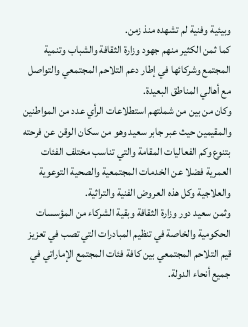وبيئية وفنية لم تشهده منذ زمن.
كما ثمن الكثير منهم جهود وزارة الثقافة والشباب وتنمية المجتمع وشركائها في إطار دعم التلاحم المجتمعي والتواصل مع أهالي المناطق البعيدة.
وكان من بين من شملتهم استطلاعات الرأي عدد من المواطنين والمقيمين حيث عبر جابر سعيد وهو من سكان الوقن عن فرحته بتنوع وكم الفعاليات المقامة والتي تناسب مختلف الفئات العمرية فضلا عن الخدمات المجتمعية والصحية التوعوية والعلاجية وكل هذه العروض الفنية والتراثية.
وثمن سعيد دور وزارة الثقافة وبقية الشركاء من المؤسسات الحكومية والخاصة في تنظيم المبادرات التي تصب في تعزيز قيم التلاحم المجتمعي بين كافة فئات المجتمع الإماراتي في جميع أنحاء الدولة.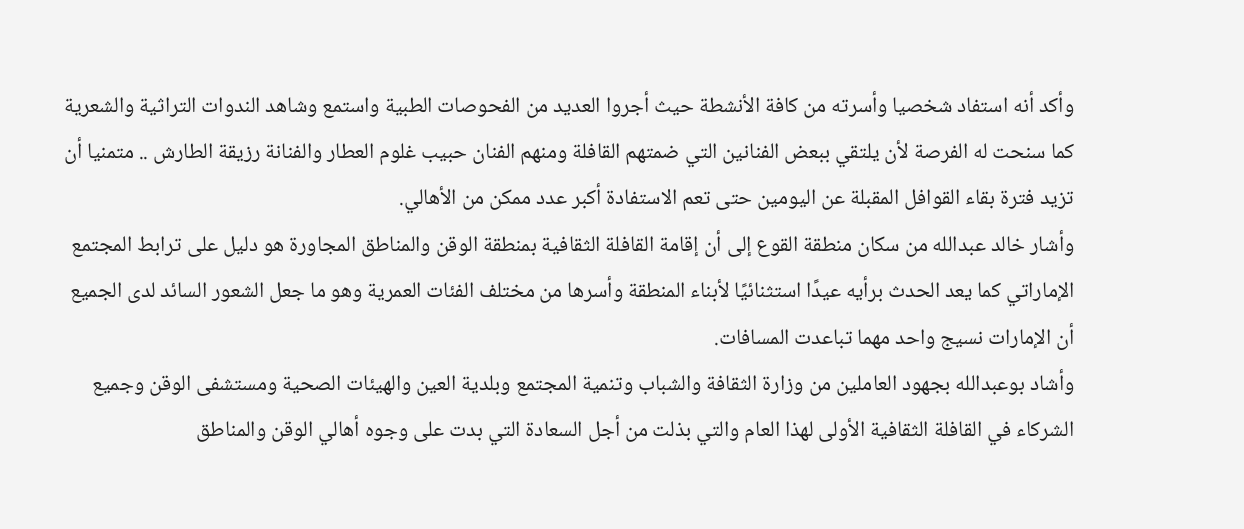وأكد أنه استفاد شخصيا وأسرته من كافة الأنشطة حيث أجروا العديد من الفحوصات الطبية واستمع وشاهد الندوات التراثية والشعرية كما سنحت له الفرصة لأن يلتقي ببعض الفنانين التي ضمتهم القافلة ومنهم الفنان حبيب غلوم العطار والفنانة رزيقة الطارش .. متمنيا أن تزيد فترة بقاء القوافل المقبلة عن اليومين حتى تعم الاستفادة أكبر عدد ممكن من الأهالي.
وأشار خالد عبدالله من سكان منطقة القوع إلى أن إقامة القافلة الثقافية بمنطقة الوقن والمناطق المجاورة هو دليل على ترابط المجتمع الإماراتي كما يعد الحدث برأيه عيدًا استثنائيًا لأبناء المنطقة وأسرها من مختلف الفئات العمرية وهو ما جعل الشعور السائد لدى الجميع أن الإمارات نسيج واحد مهما تباعدت المسافات.
وأشاد بوعبدالله بجهود العاملين من وزارة الثقافة والشباب وتنمية المجتمع وبلدية العين والهيئات الصحية ومستشفى الوقن وجميع الشركاء في القافلة الثقافية الأولى لهذا العام والتي بذلت من أجل السعادة التي بدت على وجوه أهالي الوقن والمناطق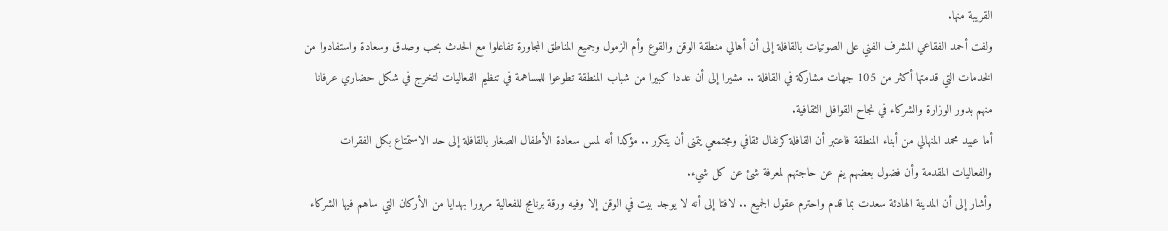القريبة منها.
ولفت أحمد الفقاعي المشرف الفني على الصوتيات بالقافلة إلى أن أهالي منطقة الوقن والقوع وأم الزمول وجميع المناطق المجاورة تفاعلوا مع الحدث بحب وصدق وسعادة واستفادوا من الخدمات التي قدمتها أكثر من 105 جهات مشاركة في القافلة .. مشيرا إلى أن عددا كبيرا من شباب المنطقة تطوعوا للمساهمة في تنظيم الفعاليات لتخرج في شكل حضاري عرفانا منهم بدور الوزارة والشركاء في نجاح القوافل الثقافية.
أما عبيد محمد المنهالي من أبناء المنطقة فاعتبر أن القافلة كرنفال ثقافي ومجتمعي يتمنى أن يتكرر .. مؤكدا أنه لمس سعادة الأطفال الصغار بالقافلة إلى حد الاستمتاع بكل الفقرات والفعاليات المقدمة وأن فضول بعضهم ينم عن حاجتهم لمعرفة شئ عن كل شيء.
وأشار إلى أن المدينة الهادئة سعدت بما قدم واحترم عقول الجميع .. لافتا إلى أنه لا يوجد بيت في الوقن إلا وفيه ورقة برنامج للفعالية مرورا بهدايا من الأركان التي ساهم فيها الشركاء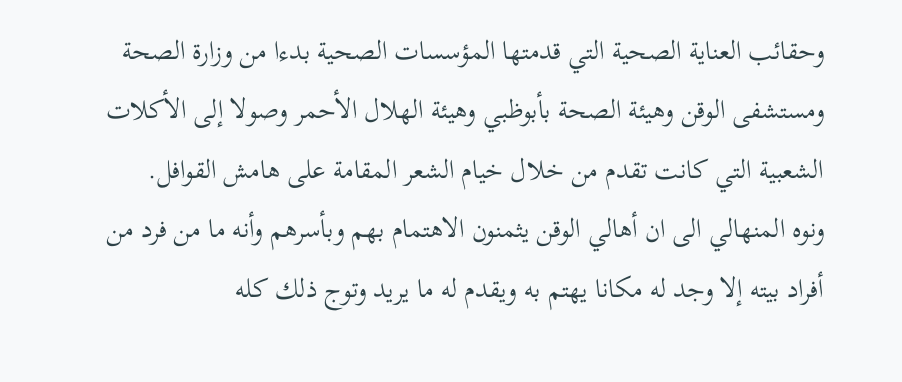وحقائب العناية الصحية التي قدمتها المؤسسات الصحية بدءا من وزارة الصحة ومستشفى الوقن وهيئة الصحة بأبوظبي وهيئة الهلال الأحمر وصولا إلى الأكلات الشعبية التي كانت تقدم من خلال خيام الشعر المقامة على هامش القوافل.
ونوه المنهالي الى ان أهالي الوقن يثمنون الاهتمام بهم وبأسرهم وأنه ما من فرد من أفراد بيته إلا وجد له مكانا يهتم به ويقدم له ما يريد وتوج ذلك كله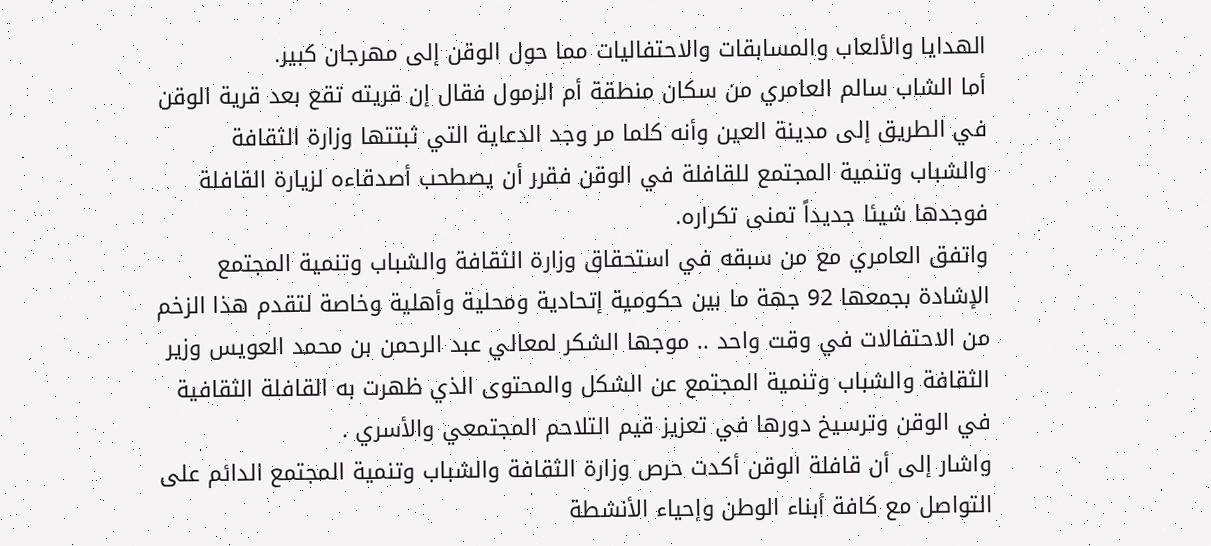الهدايا والألعاب والمسابقات والاحتفاليات مما حول الوقن إلى مهرجان كبير.
أما الشاب سالم العامري من سكان منطقة أم الزمول فقال إن قريته تقع بعد قرية الوقن في الطريق إلى مدينة العين وأنه كلما مر وجد الدعاية التي ثبتتها وزارة الثقافة والشباب وتنمية المجتمع للقافلة في الوقن فقرر أن يصطحب أصدقاءه لزيارة القافلة فوجدها شيئا جديداً تمنى تكراره.
واتفق العامري مع من سبقه في استحقاق وزارة الثقافة والشباب وتنمية المجتمع الإشادة بجمعها 92 جهة ما بين حكومية إتحادية ومحلية وأهلية وخاصة لتقدم هذا الزخم من الاحتفالات في وقت واحد .. موجها الشكر لمعالي عبد الرحمن بن محمد العويس وزير الثقافة والشباب وتنمية المجتمع عن الشكل والمحتوى الذي ظهرت به القافلة الثقافية في الوقن وترسيخ دورها في تعزيز قيم التلاحم المجتمعي والأسري .
واشار إلى أن قافلة الوقن أكدت حرص وزارة الثقافة والشباب وتنمية المجتمع الدائم على التواصل مع كافة أبناء الوطن وإحياء الأنشطة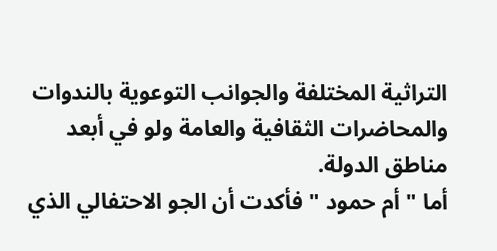التراثية المختلفة والجوانب التوعوية بالندوات والمحاضرات الثقافية والعامة ولو في أبعد مناطق الدولة.
أما " أم حمود " فأكدت أن الجو الاحتفالي الذي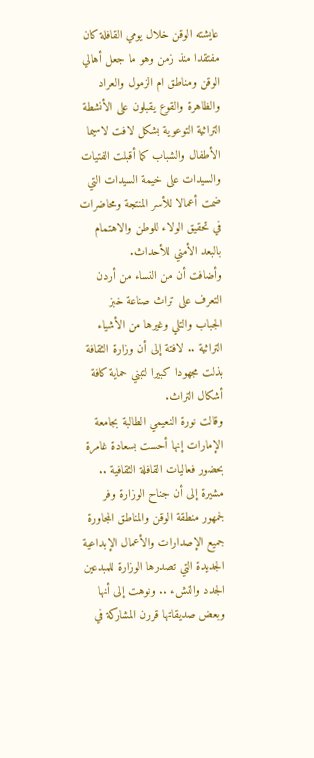عايشته الوقن خلال يومي القافلة كان مفتقدا منذ زمن وهو ما جعل أهالي الوقن ومناطق ام الزمول والعراد والظاهرة والقوع يقبلون على الأنشطة التراثية التوعوية بشكل لافت لاسيما الأطفال والشباب كما أقبلت الفتيات والسيدات على خيمة السيدات التي ضمت أعمالا للأسر المنتجة ومحاضرات في تحقيق الولاء للوطن والاهتمام بالبعد الأمني للأحداث.
وأضافت أن من النساء من أردن التعرف على تراث صناعة خبز الجباب والتلي وغيرها من الأشياء التراثية .. لافتة إلى أن وزارة الثقافة بذلت مجهودا كبيرا لتبني حماية كافة أشكال التراث.
وقالت نورة النعيمي الطالبة بجامعة الإمارات إنها أحست بسعادة غامرة بحضور فعاليات القافلة الثقافية .. مشيرة إلى أن جناح الوزارة وفر لجمهور منطقة الوقن والمناطق المجاورة جميع الإصدارات والأعمال الإبداعية الجديدة التي تصدرها الوزارة للمبدعين الجدد والنشء .. ونوهت إلى أنها وبعض صديقاتها قررن المشاركة في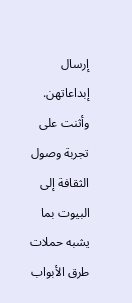إرسال إبداعاتهن.
وأثنت على تجربة وصول الثقافة إلى البيوت بما يشبه حملات طرق الأبواب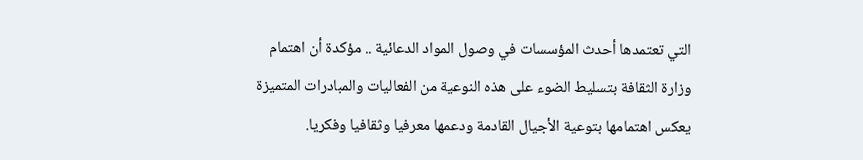التي تعتمدها أحدث المؤسسات في وصول المواد الدعائية .. مؤكدة أن اهتمام وزارة الثقافة بتسليط الضوء على هذه النوعية من الفعاليات والمبادرات المتميزة يعكس اهتمامها بتوعية الأجيال القادمة ودعمها معرفيا وثقافيا وفكريا.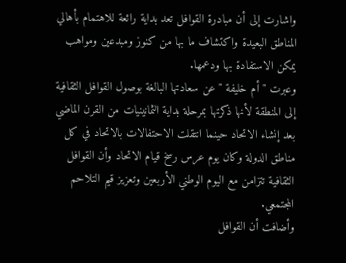واشارت إلى أن مبادرة القوافل تعد بداية رائعة للاهتمام بأهالي المناطق البعيدة واكتشاف ما بها من كنوز ومبدعين ومواهب يمكن الاستفادة بها ودعمها.
وعبرت " أم خليفة " عن سعادتها البالغة بوصول القوافل الثقافية إلى المنطقة لأنها ذكرتها بمرحلة بداية الثمانينيات من القرن الماضي بعد إنشاء الاتحاد حينما انتقلت الاحتفالات بالاتحاد في كل مناطق الدولة وكان يوم عرس رسخ قيام الاتحاد وأن القوافل الثقافية تتزامن مع اليوم الوطني الأربعين وتعزيز قيم التلاحم المجتمعي.
وأضافت أن القوافل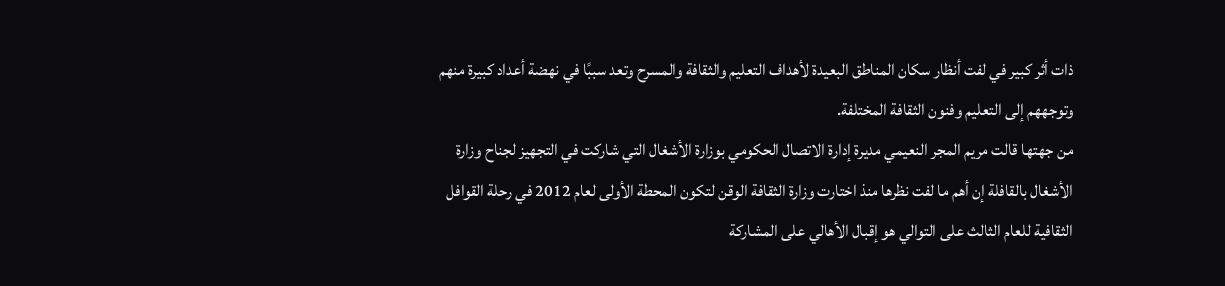ذات أثر كبير في لفت أنظار سكان المناطق البعيدة لأهداف التعليم والثقافة والمسرح وتعد سببًا في نهضة أعداد كبيرة منهم وتوجههم إلى التعليم وفنون الثقافة المختلفة.
من جهتها قالت مريم المجر النعيمي مديرة إدارة الاتصال الحكومي بوزارة الأشغال التي شاركت في التجهيز لجناح وزارة الأشغال بالقافلة إن أهم ما لفت نظرها منذ اختارت وزارة الثقافة الوقن لتكون المحطة الأولى لعام 2012 في رحلة القوافل الثقافية للعام الثالث على التوالي هو إقبال الأهالي على المشاركة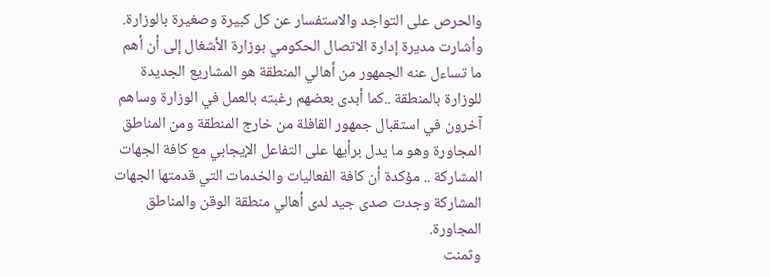والحرص على التواجد والاستفسار عن كل كبيرة وصغيرة بالوزارة.
وأشارت مديرة إدارة الاتصال الحكومي بوزارة الأشغال إلى أن أهم ما تساءل عنه الجمهور من أهالي المنطقة هو المشاريع الجديدة للوزارة بالمنطقة ..كما أبدى بعضهم رغبته بالعمل في الوزارة وساهم آخرون في استقبال جمهور القافلة من خارج المنطقة ومن المناطق المجاورة وهو ما يدل برأيها على التفاعل الإيجابي مع كافة الجهات المشاركة .. مؤكدة أن كافة الفعاليات والخدمات التي قدمتها الجهات المشاركة وجدت صدى جيد لدى أهالي منطقة الوقن والمناطق المجاورة.
وثمنت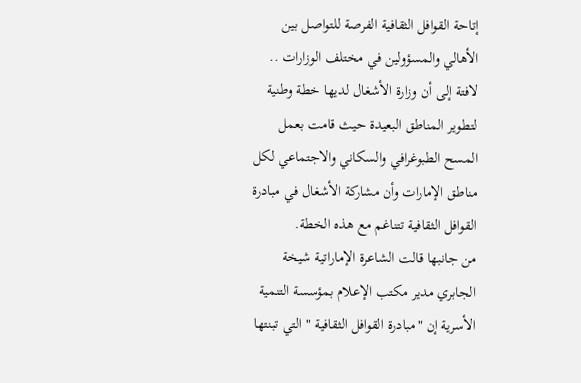إتاحة القوافل الثقافية الفرصة للتواصل بين الأهالي والمسؤولين في مختلف الوزارات .. لافتة إلى أن وزارة الأشغال لديها خطة وطنية لتطوير المناطق البعيدة حيث قامت بعمل المسح الطبوغرافي والسكاني والاجتماعي لكل مناطق الإمارات وأن مشاركة الأشغال في مبادرة القوافل الثقافية تتناغم مع هذه الخطة.
من جانبها قالت الشاعرة الإماراتية شيخة الجابري مدير مكتب الإعلام بمؤسسة التنمية الأسرية إن "مبادرة القوافل الثقافية " التي تبنتها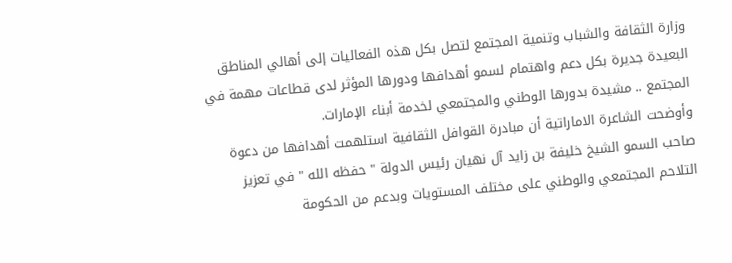وزارة الثقافة والشباب وتنمية المجتمع لتصل بكل هذه الفعاليات إلى أهالي المناطق البعيدة جديرة بكل دعم واهتمام لسمو أهدافها ودورها المؤثر لدى قطاعات مهمة في المجتمع .. مشيدة بدورها الوطني والمجتمعي لخدمة أبناء الإمارات.
وأوضحت الشاعرة الاماراتية أن مبادرة القوافل الثقافية استلهمت أهدافها من دعوة صاحب السمو الشيخ خليفة بن زايد آل نهيان رئيس الدولة " حفظه الله " في تعزيز التلاحم المجتمعي والوطني على مختلف المستويات وبدعم من الحكومة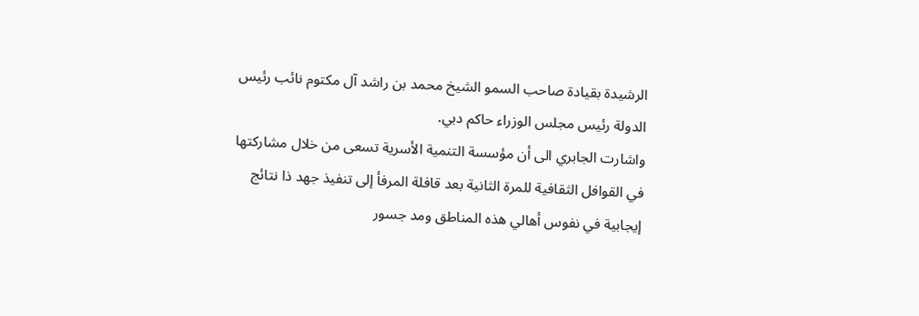الرشيدة بقيادة صاحب السمو الشيخ محمد بن راشد آل مكتوم نائب رئيس الدولة رئيس مجلس الوزراء حاكم دبي.
واشارت الجابري الى أن مؤسسة التنمية الأسرية تسعى من خلال مشاركتها في القوافل الثقافية للمرة الثانية بعد قافلة المرفأ إلى تنفيذ جهد ذا نتائج إيجابية في نفوس أهالي هذه المناطق ومد جسور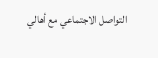التواصل الاجتماعي مع أهالي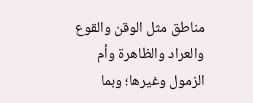مناطق مثل الوقن والقوع والعراد والظاهرة وأم الزمول وغيرها؛ وبما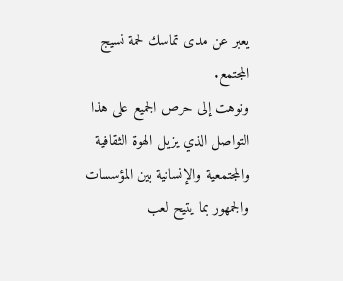يعبر عن مدى تماسك لحمة نسيج المجتمع.
ونوهت إلى حرص الجميع على هذا التواصل الذي يزيل الهوة الثقافية والمجتمعية والإنسانية بين المؤسسات والجمهور بما يتيح لعب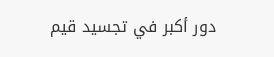دور أكبر في تجسيد قيم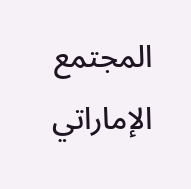المجتمع الإماراتي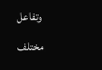وتفاعل مختلف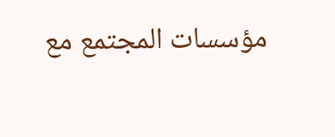مؤسسات المجتمع مع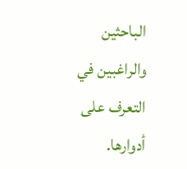الباحثين والراغبين في التعرف على أدوارها.